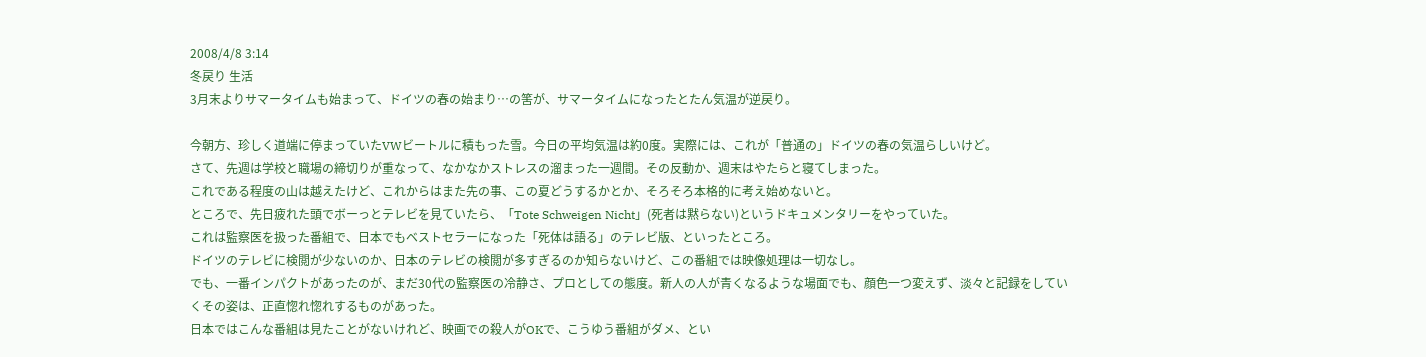2008/4/8 3:14
冬戻り 生活
3月末よりサマータイムも始まって、ドイツの春の始まり…の筈が、サマータイムになったとたん気温が逆戻り。

今朝方、珍しく道端に停まっていたVWビートルに積もった雪。今日の平均気温は約0度。実際には、これが「普通の」ドイツの春の気温らしいけど。
さて、先週は学校と職場の締切りが重なって、なかなかストレスの溜まった一週間。その反動か、週末はやたらと寝てしまった。
これである程度の山は越えたけど、これからはまた先の事、この夏どうするかとか、そろそろ本格的に考え始めないと。
ところで、先日疲れた頭でボーっとテレビを見ていたら、「Tote Schweigen Nicht」(死者は黙らない)というドキュメンタリーをやっていた。
これは監察医を扱った番組で、日本でもベストセラーになった「死体は語る」のテレビ版、といったところ。
ドイツのテレビに検閲が少ないのか、日本のテレビの検閲が多すぎるのか知らないけど、この番組では映像処理は一切なし。
でも、一番インパクトがあったのが、まだ30代の監察医の冷静さ、プロとしての態度。新人の人が青くなるような場面でも、顔色一つ変えず、淡々と記録をしていくその姿は、正直惚れ惚れするものがあった。
日本ではこんな番組は見たことがないけれど、映画での殺人がOKで、こうゆう番組がダメ、とい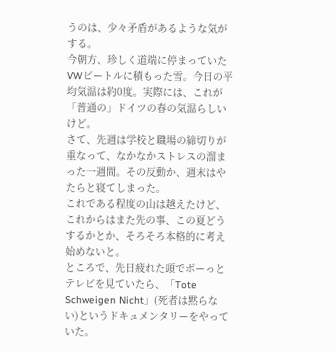うのは、少々矛盾があるような気がする。
今朝方、珍しく道端に停まっていたVWビートルに積もった雪。今日の平均気温は約0度。実際には、これが「普通の」ドイツの春の気温らしいけど。
さて、先週は学校と職場の締切りが重なって、なかなかストレスの溜まった一週間。その反動か、週末はやたらと寝てしまった。
これである程度の山は越えたけど、これからはまた先の事、この夏どうするかとか、そろそろ本格的に考え始めないと。
ところで、先日疲れた頭でボーっとテレビを見ていたら、「Tote Schweigen Nicht」(死者は黙らない)というドキュメンタリーをやっていた。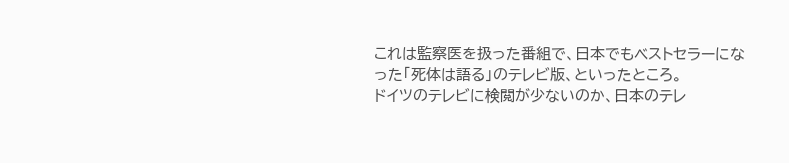これは監察医を扱った番組で、日本でもベストセラーになった「死体は語る」のテレビ版、といったところ。
ドイツのテレビに検閲が少ないのか、日本のテレ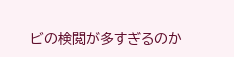ビの検閲が多すぎるのか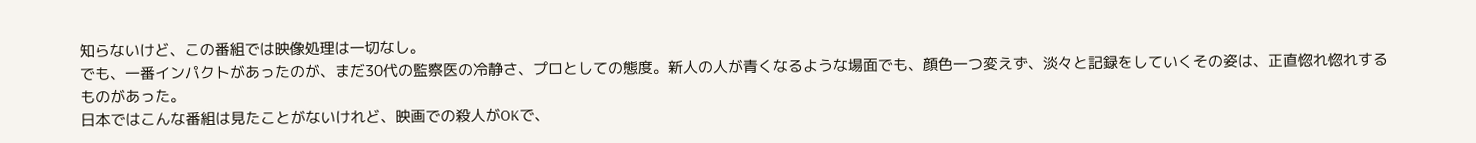知らないけど、この番組では映像処理は一切なし。
でも、一番インパクトがあったのが、まだ30代の監察医の冷静さ、プロとしての態度。新人の人が青くなるような場面でも、顔色一つ変えず、淡々と記録をしていくその姿は、正直惚れ惚れするものがあった。
日本ではこんな番組は見たことがないけれど、映画での殺人がOKで、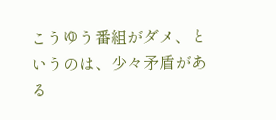こうゆう番組がダメ、というのは、少々矛盾がある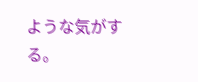ような気がする。